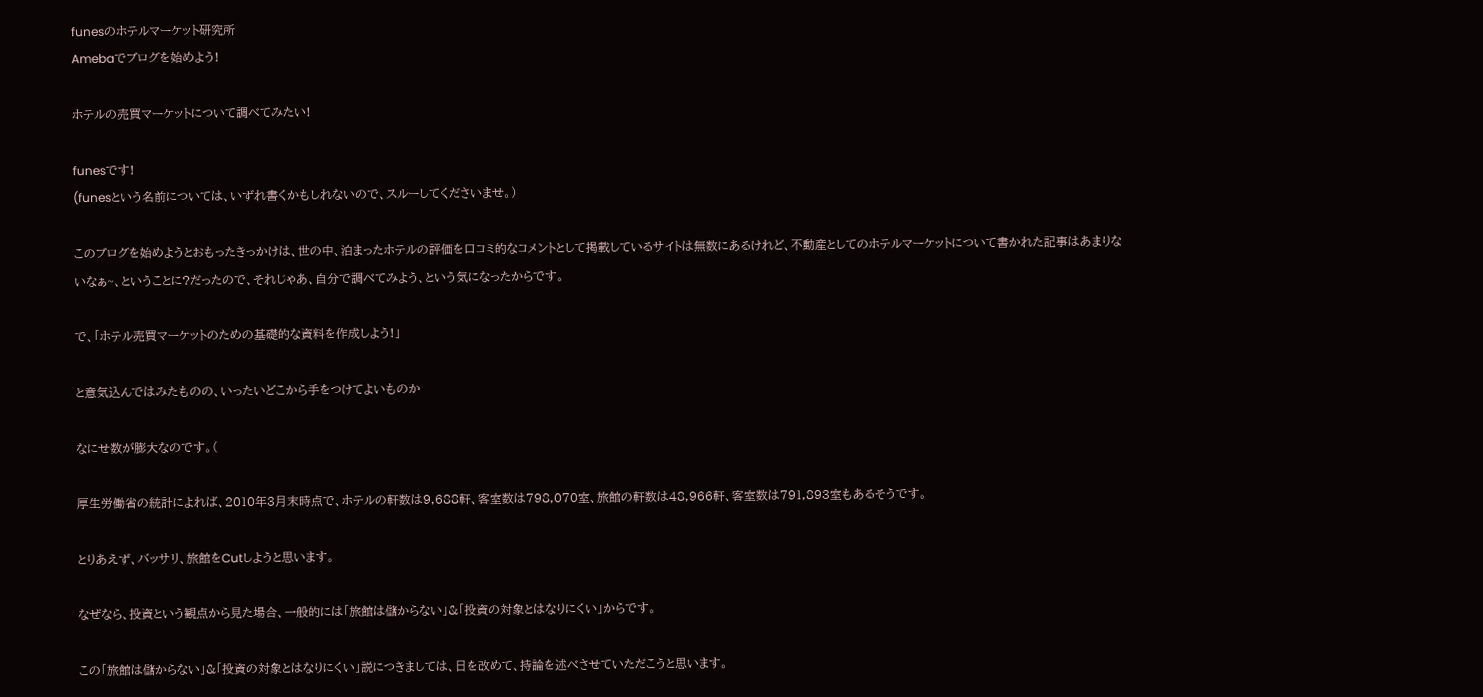funesのホテルマーケット研究所
Amebaでブログを始めよう!

ホテルの売買マーケットについて調べてみたい!

funesです!
(funesという名前については、いずれ書くかもしれないので、スルーしてくださいませ。)

このブログを始めようとおもったきっかけは、世の中、泊まったホテルの評価を口コミ的なコメントとして掲載しているサイトは無数にあるけれど、不動産としてのホテルマーケットについて書かれた記事はあまりないなぁ~、ということに?だったので、それじゃあ、自分で調べてみよう、という気になったからです。

で、「ホテル売買マーケットのための基礎的な資料を作成しよう!」

と意気込んではみたものの、いったいどこから手をつけてよいものか

なにせ数が膨大なのです。(

厚生労働省の統計によれば、2010年3月末時点で、ホテルの軒数は9,688軒、客室数は798,070室、旅館の軒数は48,966軒、客室数は791,893室もあるそうです。

とりあえず、バッサリ、旅館をCutしようと思います。

なぜなら、投資という観点から見た場合、一般的には「旅館は儲からない」&「投資の対象とはなりにくい」からです。

この「旅館は儲からない」&「投資の対象とはなりにくい」説につきましては、日を改めて、持論を述べさせていただこうと思います。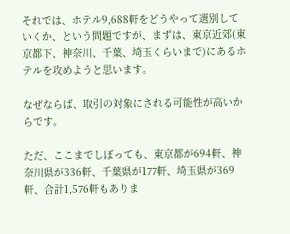それでは、ホテル9,688軒をどうやって選別していくか、という問題ですが、まずは、東京近郊(東京都下、神奈川、千葉、埼玉くらいまで)にあるホテルを攻めようと思います。

なぜならば、取引の対象にされる可能性が高いからです。

ただ、ここまでしぼっても、東京都が694軒、神奈川県が336軒、千葉県が177軒、埼玉県が369軒、合計1,576軒もありま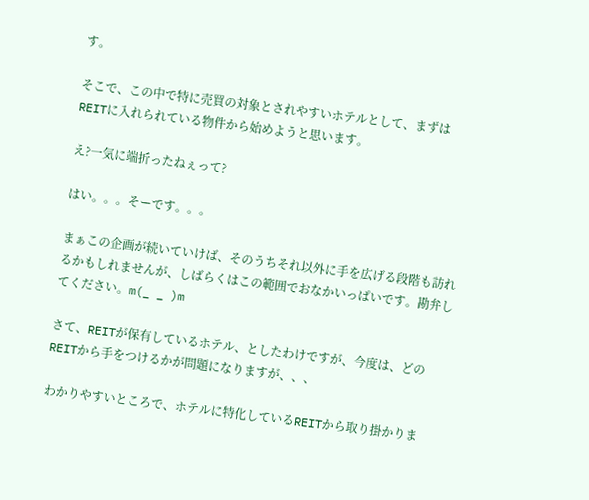す。

そこで、この中で特に売買の対象とされやすいホテルとして、まずはREITに入れられている物件から始めようと思います。

え?一気に端折ったねぇって?

はい。。。そーです。。。

まぁこの企画が続いていけば、そのうちそれ以外に手を広げる段階も訪れるかもしれませんが、しばらくはこの範囲でおなかいっぱいです。勘弁してください。m(_ _ )m

さて、REITが保有しているホテル、としたわけですが、今度は、どのREITから手をつけるかが問題になりますが、、、

わかりやすいところで、ホテルに特化しているREITから取り掛かりま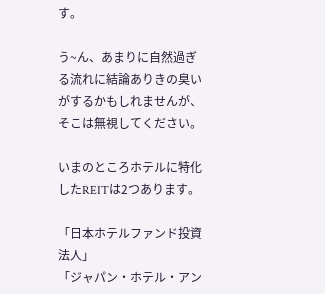す。

う~ん、あまりに自然過ぎる流れに結論ありきの臭いがするかもしれませんが、そこは無視してください。

いまのところホテルに特化したREITは2つあります。

「日本ホテルファンド投資法人」
「ジャパン・ホテル・アン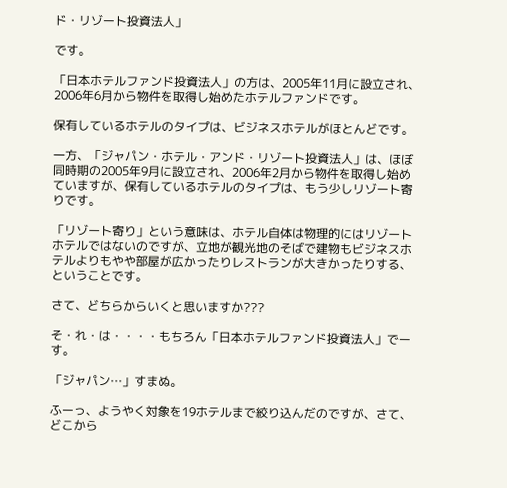ド・リゾート投資法人」

です。

「日本ホテルファンド投資法人」の方は、2005年11月に設立され、2006年6月から物件を取得し始めたホテルファンドです。

保有しているホテルのタイプは、ビジネスホテルがほとんどです。

一方、「ジャパン・ホテル・アンド・リゾート投資法人」は、ほぼ同時期の2005年9月に設立され、2006年2月から物件を取得し始めていますが、保有しているホテルのタイプは、もう少しリゾート寄りです。

「リゾート寄り」という意味は、ホテル自体は物理的にはリゾートホテルではないのですが、立地が観光地のそばで建物もビジネスホテルよりもやや部屋が広かったりレストランが大きかったりする、ということです。

さて、どちらからいくと思いますか???

そ・れ・は・・・・もちろん「日本ホテルファンド投資法人」でーす。

「ジャパン…」すまぬ。

ふーっ、ようやく対象を19ホテルまで絞り込んだのですが、さて、どこから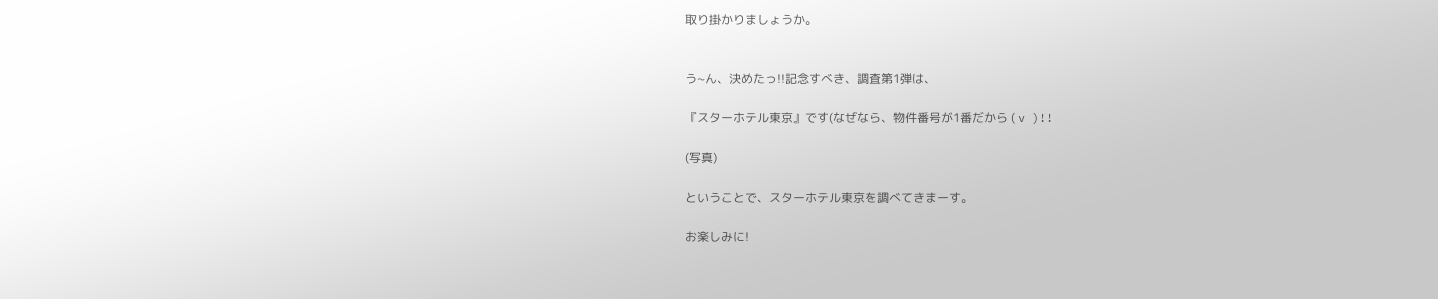取り掛かりましょうか。


う~ん、決めたっ!!記念すべき、調査第1弾は、

『スターホテル東京』です(なぜなら、物件番号が1番だから ( v )!!

(写真)

ということで、スターホテル東京を調べてきまーす。

お楽しみに!